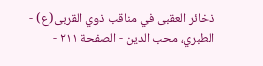ذخائر العقبى في مناقب ذوي القربى(ع) - الطبري، محب الدين - الصفحة ٢١١ -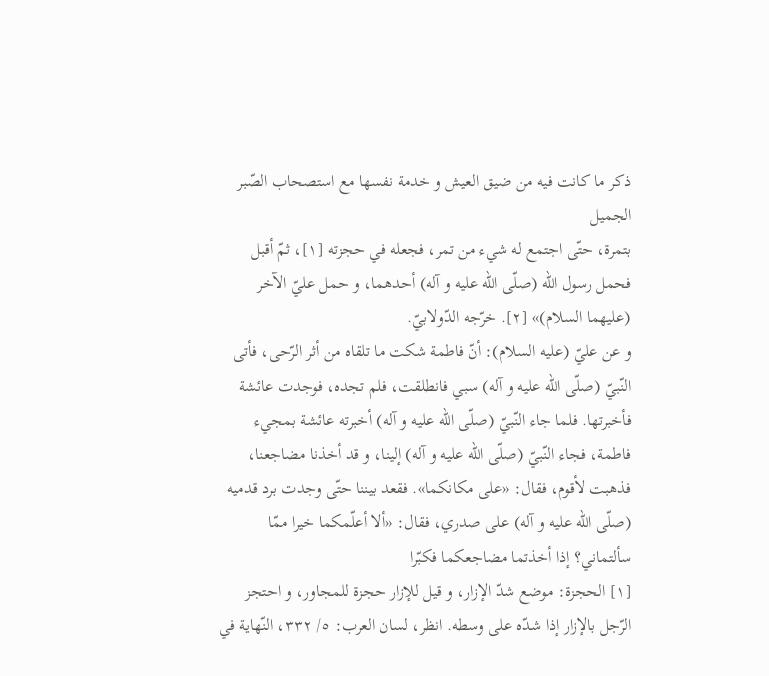ذكر ما كانت فيه من ضيق العيش و خدمة نفسها مع استصحاب الصّبر الجميل
بتمرة، حتّى اجتمع له شيء من تمر، فجعله في حجزته [١]، ثمّ أقبل فحمل رسول اللّه (صلّى اللّه عليه و آله) أحدهما، و حمل عليّ الآخر (عليهما السلام)» [٢]. خرّجه الدّولابيّ.
و عن عليّ (عليه السلام): أنّ فاطمة شكت ما تلقاه من أثر الرّحى، فأتى النّبيّ (صلّى اللّه عليه و آله) سبي فانطلقت، فلم تجده، فوجدت عائشة فأخبرتها. فلما جاء النّبيّ (صلّى اللّه عليه و آله) أخبرته عائشة بمجيء فاطمة، فجاء النّبيّ (صلّى اللّه عليه و آله) إلينا، و قد أخذنا مضاجعنا، فذهبت لأقوم، فقال: «على مكانكما». فقعد بيننا حتّى وجدت برد قدميه (صلّى اللّه عليه و آله) على صدري، فقال: «ألا أعلّمكما خيرا ممّا سألتماني؟ إذا أخذتما مضاجعكما فكبّرا
[١] الحجزة: موضع شدّ الإزار، و قيل للإزار حجزة للمجاور، و احتجز الرّجل بالإزار إذا شدّه على وسطه. انظر، لسان العرب: ٥/ ٣٣٢، النّهاية في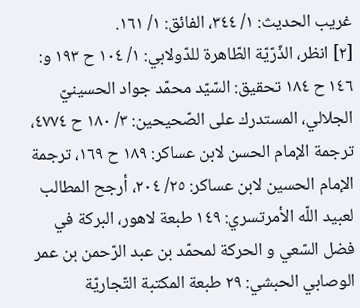غريب الحديث: ١/ ٣٤٤، الفائق: ١/ ١٦١.
[٢] انظر، الذّرّيّة الطّاهرة للدّولابي: ١/ ١٠٤ ح ١٩٣ و: ١٤٦ ح ١٨٤ تحقيق: السّيّد محمّد جواد الحسينيّ الجلالي، المستدرك على الصّحيحين: ٣/ ١٨٠ ح ٤٧٧٤، ترجمة الإمام الحسن لابن عساكر: ١٨٩ ح ١٦٩، ترجمة الإمام الحسين لابن عساكر: ٢٥/ ٢٠٤، أرجح المطالب لعبيد اللّه الأمرتسري: ١٤٩ طبعة لاهور، البركة في فضل السّعي و الحركة لمحمّد بن عبد الرّحمن بن عمر الوصابي الحبشي: ٢٩ طبعة المكتبة التّجاريّة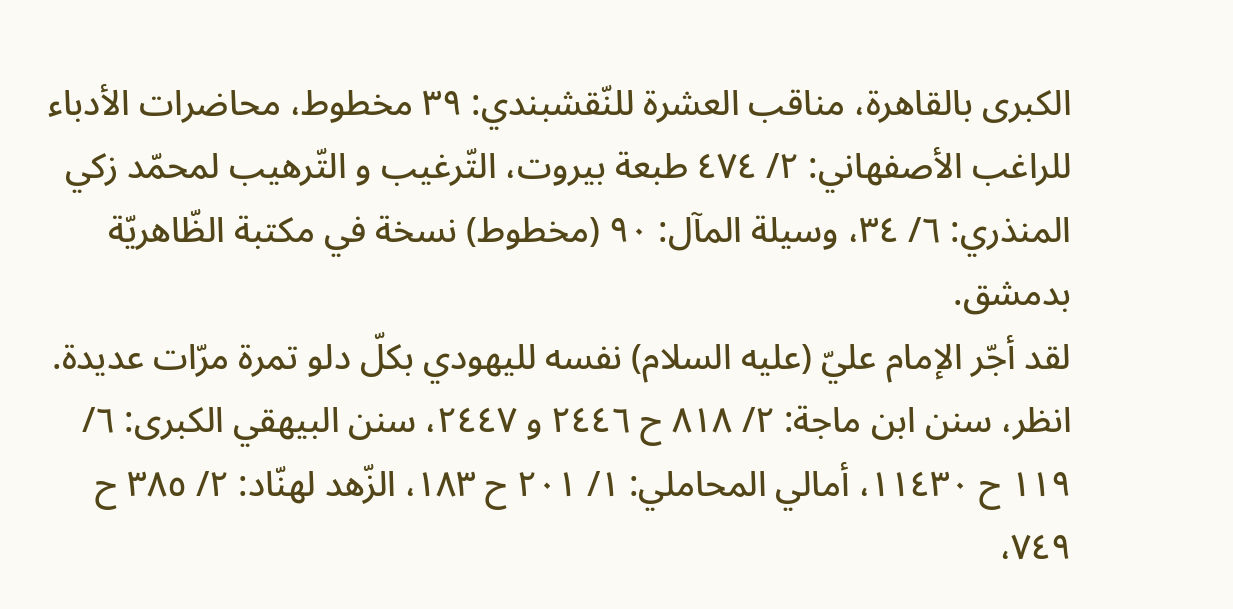الكبرى بالقاهرة، مناقب العشرة للنّقشبندي: ٣٩ مخطوط، محاضرات الأدباء للراغب الأصفهاني: ٢/ ٤٧٤ طبعة بيروت، التّرغيب و التّرهيب لمحمّد زكي المنذري: ٦/ ٣٤، وسيلة المآل: ٩٠ (مخطوط) نسخة في مكتبة الظّاهريّة بدمشق.
لقد أجّر الإمام عليّ (عليه السلام) نفسه لليهودي بكلّ دلو تمرة مرّات عديدة.
انظر، سنن ابن ماجة: ٢/ ٨١٨ ح ٢٤٤٦ و ٢٤٤٧، سنن البيهقي الكبرى: ٦/ ١١٩ ح ١١٤٣٠، أمالي المحاملي: ١/ ٢٠١ ح ١٨٣، الزّهد لهنّاد: ٢/ ٣٨٥ ح ٧٤٩،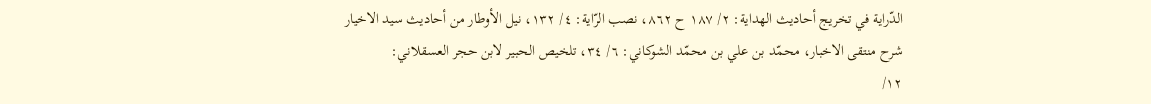الدّراية في تخريج أحاديث الهداية: ٢/ ١٨٧ ح ٨٦٢، نصب الرّاية: ٤/ ١٣٢، نيل الأوطار من أحاديث سيد الاخيار شرح منتقى الاخبار، محمّد بن علي بن محمّد الشوكاني: ٦/ ٣٤، تلخيص الحبير لابن حجر العسقلاني:
١٢/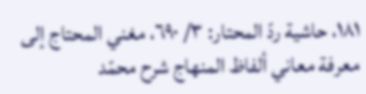١٨١، حاشية ردّ المحتار: ٣/ ٦٩٠، مغني المحتاج إلى معرفة معاني ألفاظ المنهاج شرح محمّد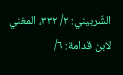الشّربيني: ٢/ ٣٣٢، المغني لابن قدامة: ٦/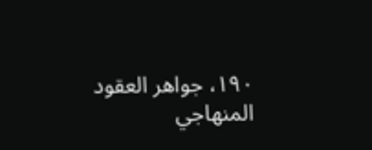١٩٠، جواهر العقود المنهاجي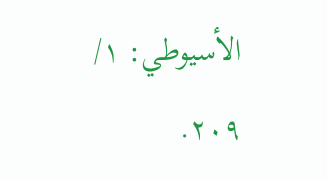الأسيوطي: ١/ ٢٠٩.